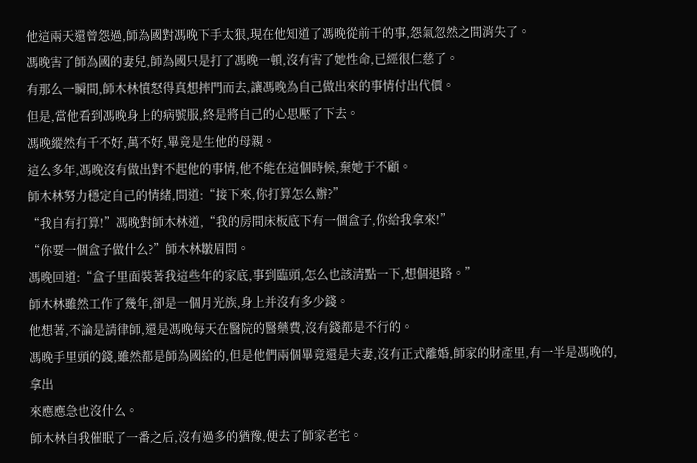他這兩天還曾怨過,師為國對馮晚下手太狠,現在他知道了馮晚從前干的事,怨氣忽然之間消失了。
馮晚害了師為國的妻兒,師為國只是打了馮晚一頓,沒有害了她性命,已經很仁慈了。
有那么一瞬間,師木林憤怒得真想摔門而去,讓馮晚為自己做出來的事情付出代價。
但是,當他看到馮晚身上的病號服,終是將自己的心思壓了下去。
馮晚縱然有千不好,萬不好,畢竟是生他的母親。
這么多年,馮晚沒有做出對不起他的事情,他不能在這個時候,棄她于不顧。
師木林努力穩定自己的情緒,問道:“接下來,你打算怎么辦?”
“我自有打算!”馮晚對師木林道,“我的房間床板底下有一個盒子,你給我拿來!”
“你要一個盒子做什么?”師木林皺眉問。
馮晚回道:“盒子里面裝著我這些年的家底,事到臨頭,怎么也該清點一下,想個退路。”
師木林雖然工作了幾年,卻是一個月光族,身上并沒有多少錢。
他想著,不論是請律師,還是馮晚每天在醫院的醫藥費,沒有錢都是不行的。
馮晚手里頭的錢,雖然都是師為國給的,但是他們兩個畢竟還是夫妻,沒有正式離婚,師家的財產里,有一半是馮晚的,拿出
來應應急也沒什么。
師木林自我催眠了一番之后,沒有過多的猶豫,便去了師家老宅。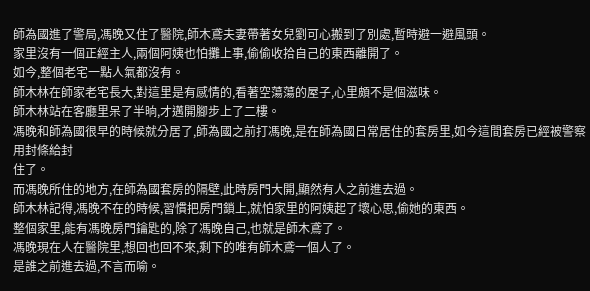師為國進了警局,馮晚又住了醫院,師木鳶夫妻帶著女兒劉可心搬到了別處,暫時避一避風頭。
家里沒有一個正經主人,兩個阿姨也怕攤上事,偷偷收拾自己的東西離開了。
如今,整個老宅一點人氣都沒有。
師木林在師家老宅長大,對這里是有感情的,看著空蕩蕩的屋子,心里頗不是個滋味。
師木林站在客廳里呆了半晌,才邁開腳步上了二樓。
馮晚和師為國很早的時候就分居了,師為國之前打馮晚,是在師為國日常居住的套房里,如今這間套房已經被警察用封條給封
住了。
而馮晚所住的地方,在師為國套房的隔壁,此時房門大開,顯然有人之前進去過。
師木林記得,馮晚不在的時候,習慣把房門鎖上,就怕家里的阿姨起了壞心思,偷她的東西。
整個家里,能有馮晚房門鑰匙的,除了馮晚自己,也就是師木鳶了。
馮晚現在人在醫院里,想回也回不來,剩下的唯有師木鳶一個人了。
是誰之前進去過,不言而喻。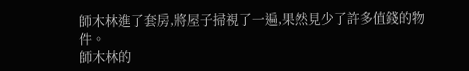師木林進了套房,將屋子掃視了一遍,果然見少了許多值錢的物件。
師木林的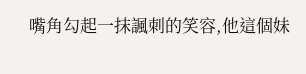嘴角勾起一抹諷刺的笑容,他這個妹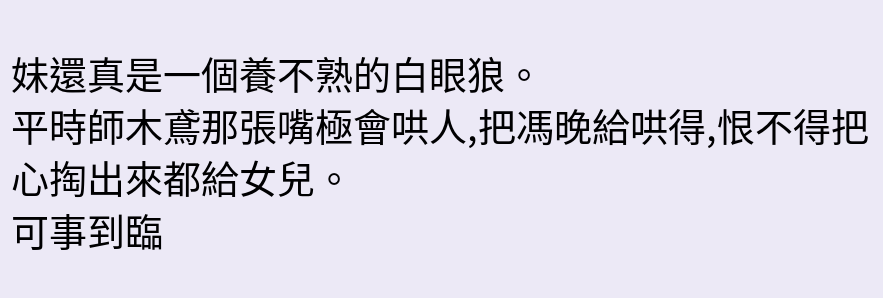妹還真是一個養不熟的白眼狼。
平時師木鳶那張嘴極會哄人,把馮晚給哄得,恨不得把心掏出來都給女兒。
可事到臨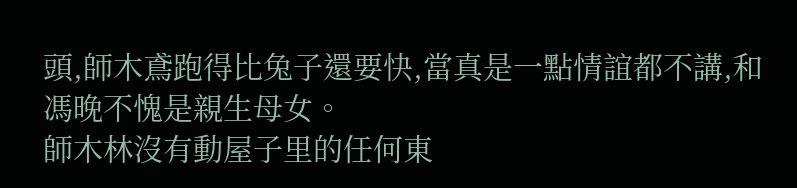頭,師木鳶跑得比兔子還要快,當真是一點情誼都不講,和馮晚不愧是親生母女。
師木林沒有動屋子里的任何東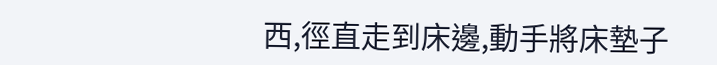西,徑直走到床邊,動手將床墊子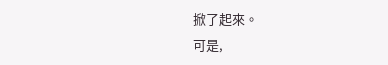掀了起來。
可是,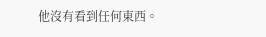他沒有看到任何東西。